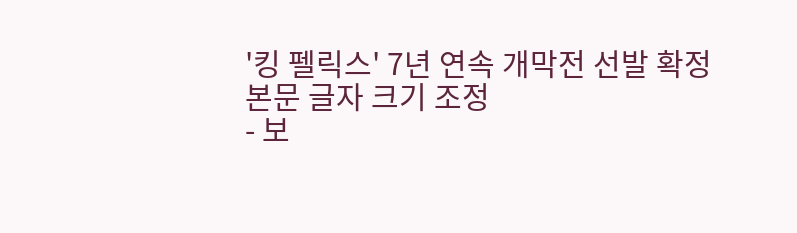'킹 펠릭스' 7년 연속 개막전 선발 확정
본문 글자 크기 조정
- 보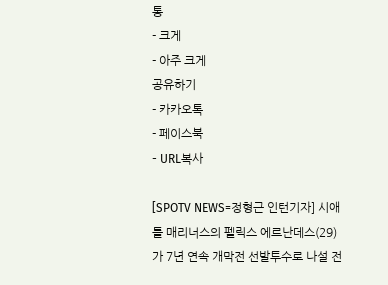통
- 크게
- 아주 크게
공유하기
- 카카오톡
- 페이스북
- URL복사

[SPOTV NEWS=정형근 인턴기자] 시애틀 매리너스의 펠릭스 에르난데스(29)가 7년 연속 개막전 선발투수로 나설 전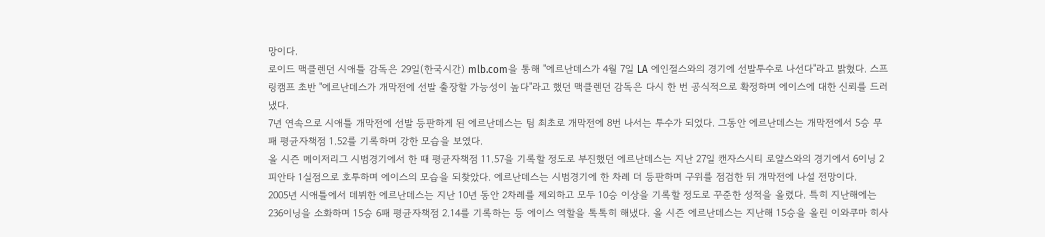망이다.
로이드 맥클렌던 시애틀 감독은 29일(한국시간) mlb.com을 통해 "에르난데스가 4월 7일 LA 에인절스와의 경기에 선발투수로 나선다"라고 밝혔다. 스프링캠프 초반 "에르난데스가 개막전에 선발 출장할 가능성이 높다"라고 했던 맥클렌던 감독은 다시 한 번 공식적으로 확정하며 에이스에 대한 신뢰를 드러냈다.
7년 연속으로 시애틀 개막전에 선발 등판하게 된 에르난데스는 팀 최초로 개막전에 8번 나서는 투수가 되었다. 그동안 에르난데스는 개막전에서 5승 무패 평균자책점 1.52를 기록하며 강한 모습을 보였다.
올 시즌 메이저리그 시범경기에서 한 때 평균자책점 11.57을 기록할 정도로 부진했던 에르난데스는 지난 27일 캔자스시티 로얄스와의 경기에서 6이닝 2피안타 1실점으로 호투하며 에이스의 모습을 되찾았다. 에르난데스는 시범경기에 한 차례 더 등판하며 구위를 점검한 뒤 개막전에 나설 전망이다.
2005년 시애틀에서 데뷔한 에르난데스는 지난 10년 동안 2차례를 제외하고 모두 10승 이상을 기록할 정도로 꾸준한 성적을 올렸다. 특히 지난해에는 236이닝을 소화하며 15승 6패 평균자책점 2.14를 기록하는 등 에이스 역할을 톡톡히 해냈다. 올 시즌 에르난데스는 지난해 15승을 올린 이와쿠마 히사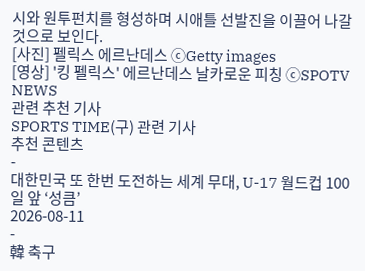시와 원투펀치를 형성하며 시애틀 선발진을 이끌어 나갈 것으로 보인다.
[사진] 펠릭스 에르난데스 ⓒGetty images
[영상] '킹 펠릭스' 에르난데스 날카로운 피칭 ⓒSPOTV NEWS
관련 추천 기사
SPORTS TIME(구) 관련 기사
추천 콘텐츠
-
대한민국 또 한번 도전하는 세계 무대, U-17 월드컵 100일 앞 ‘성큼’
2026-08-11
-
韓 축구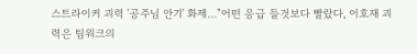스트라이커 괴력 '공주님 안기' 화제…"어떤 응급 들것보다 빨랐다, 이호재 괴력은 팀워크의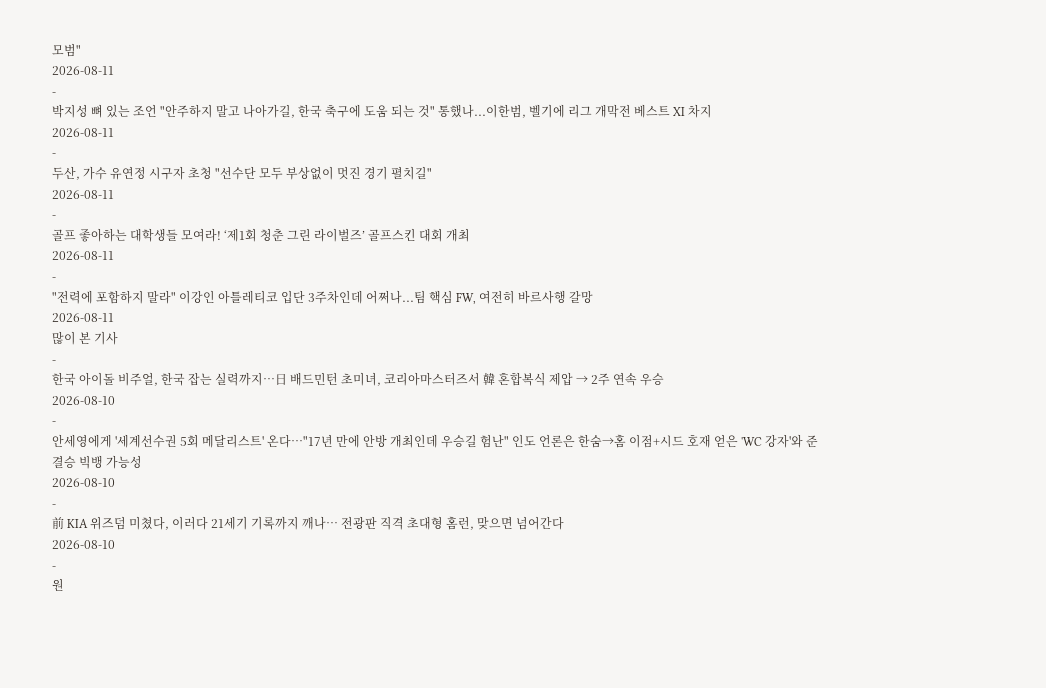모범"
2026-08-11
-
박지성 뼈 있는 조언 "안주하지 말고 나아가길, 한국 축구에 도움 되는 것" 통했나...이한범, 벨기에 리그 개막전 베스트 XI 차지
2026-08-11
-
두산, 가수 유연정 시구자 초청 "선수단 모두 부상없이 멋진 경기 펼치길"
2026-08-11
-
골프 좋아하는 대학생들 모여라! ‘제1회 청춘 그린 라이벌즈’ 골프스킨 대회 개최
2026-08-11
-
"전력에 포함하지 말라" 이강인 아틀레티코 입단 3주차인데 어쩌나...팀 핵심 FW, 여전히 바르사행 갈망
2026-08-11
많이 본 기사
-
한국 아이돌 비주얼, 한국 잡는 실력까지…日 배드민턴 초미녀, 코리아마스터즈서 韓 혼합복식 제압 → 2주 연속 우승
2026-08-10
-
안세영에게 '세계선수권 5회 메달리스트' 온다…"17년 만에 안방 개최인데 우승길 험난" 인도 언론은 한숨→홈 이점+시드 호재 얻은 'WC 강자'와 준결승 빅뱅 가능성
2026-08-10
-
前 KIA 위즈덤 미쳤다, 이러다 21세기 기록까지 깨나… 전광판 직격 초대형 홈런, 맞으면 넘어간다
2026-08-10
-
원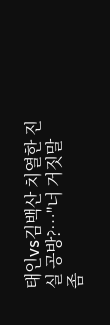태인vs김백산 치열한 진실 공방?…"너 거짓말 좀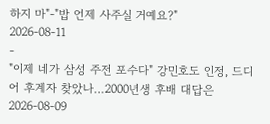하지 마"-"밥 언제 사주실 거예요?"
2026-08-11
-
"이제 네가 삼성 주전 포수다" 강민호도 인정, 드디어 후계자 찾았나…2000년생 후배 대답은
2026-08-09